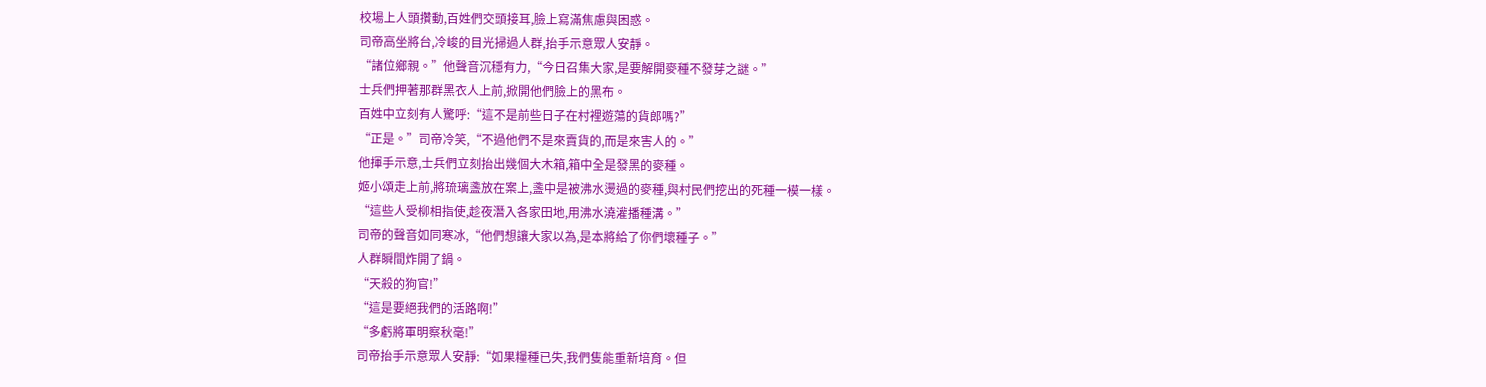校場上人頭攢動,百姓們交頭接耳,臉上寫滿焦慮與困惑。
司帝高坐將台,冷峻的目光掃過人群,抬手示意眾人安靜。
“諸位鄉親。”他聲音沉穩有力,“今日召集大家,是要解開麥種不發芽之謎。”
士兵們押著那群黑衣人上前,掀開他們臉上的黑布。
百姓中立刻有人驚呼:“這不是前些日子在村裡遊蕩的貨郎嗎?”
“正是。”司帝冷笑,“不過他們不是來賣貨的,而是來害人的。”
他揮手示意,士兵們立刻抬出幾個大木箱,箱中全是發黑的麥種。
姬小頌走上前,將琉璃盞放在案上,盞中是被沸水燙過的麥種,與村民們挖出的死種一模一樣。
“這些人受柳相指使,趁夜潛入各家田地,用沸水澆灌播種溝。”
司帝的聲音如同寒冰,“他們想讓大家以為,是本將給了你們壞種子。”
人群瞬間炸開了鍋。
“天殺的狗官!”
“這是要絕我們的活路啊!”
“多虧將軍明察秋毫!”
司帝抬手示意眾人安靜:“如果糧種已失,我們隻能重新培育。但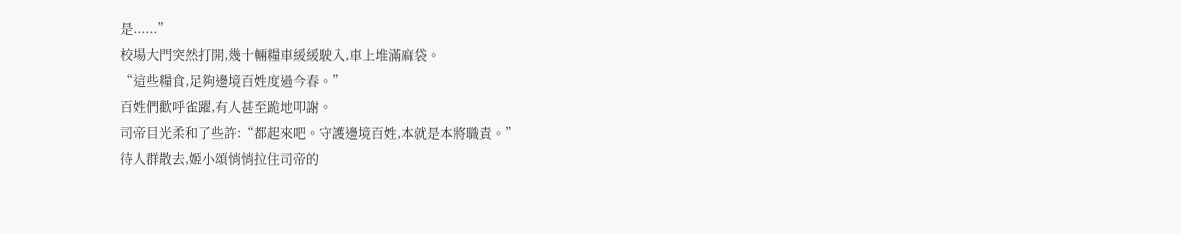是......”
校場大門突然打開,幾十輛糧車緩緩駛入,車上堆滿麻袋。
“這些糧食,足夠邊境百姓度過今春。”
百姓們歡呼雀躍,有人甚至跪地叩謝。
司帝目光柔和了些許:“都起來吧。守護邊境百姓,本就是本將職責。”
待人群散去,姬小頌悄悄拉住司帝的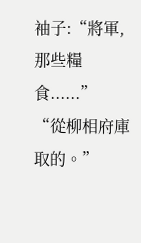袖子:“將軍,那些糧食......”
“從柳相府庫取的。”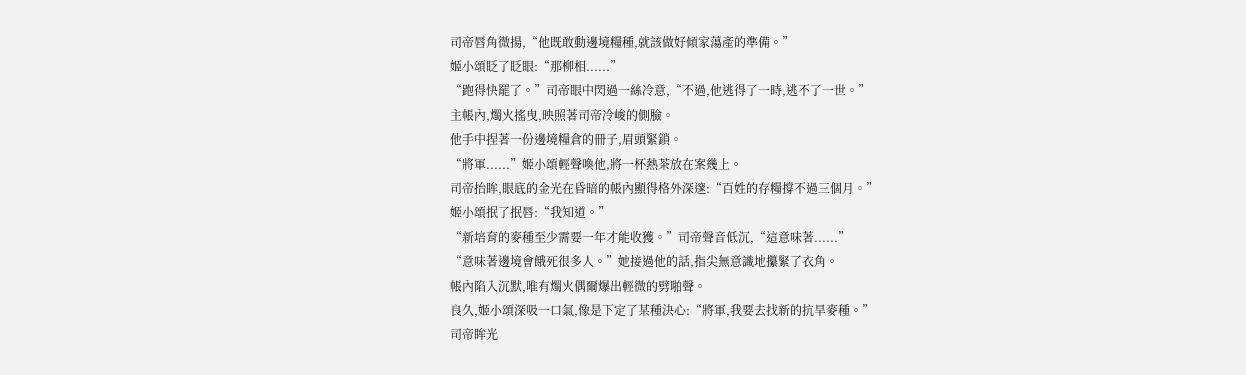司帝唇角微揚,“他既敢動邊境糧種,就該做好傾家蕩產的準備。”
姬小頌眨了眨眼:“那柳相......”
“跑得快罷了。”司帝眼中閃過一絲冷意,“不過,他逃得了一時,逃不了一世。”
主帳內,燭火搖曳,映照著司帝冷峻的側臉。
他手中捏著一份邊境糧倉的冊子,眉頭緊鎖。
“將軍......”姬小頌輕聲喚他,將一杯熱茶放在案幾上。
司帝抬眸,眼底的金光在昏暗的帳內顯得格外深邃:“百姓的存糧撐不過三個月。”
姬小頌抿了抿唇:“我知道。”
“新培育的麥種至少需要一年才能收獲。”司帝聲音低沉,“這意味著......”
“意味著邊境會餓死很多人。”她接過他的話,指尖無意識地攥緊了衣角。
帳內陷入沉默,唯有燭火偶爾爆出輕微的劈啪聲。
良久,姬小頌深吸一口氣,像是下定了某種決心:“將軍,我要去找新的抗旱麥種。”
司帝眸光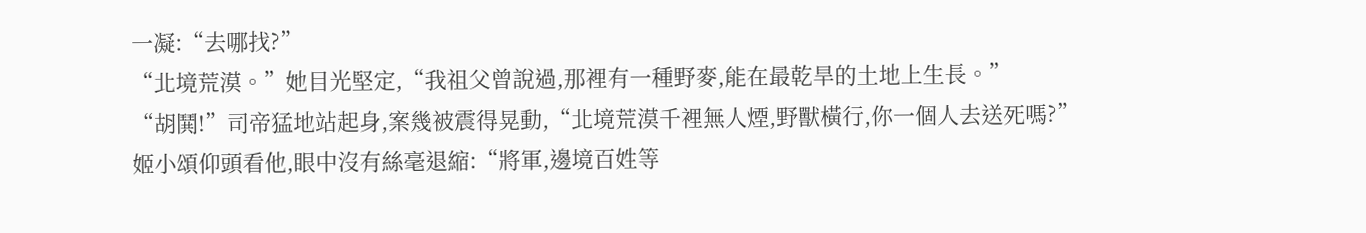一凝:“去哪找?”
“北境荒漠。”她目光堅定,“我祖父曾說過,那裡有一種野麥,能在最乾旱的土地上生長。”
“胡鬨!”司帝猛地站起身,案幾被震得晃動,“北境荒漠千裡無人煙,野獸橫行,你一個人去送死嗎?”
姬小頌仰頭看他,眼中沒有絲毫退縮:“將軍,邊境百姓等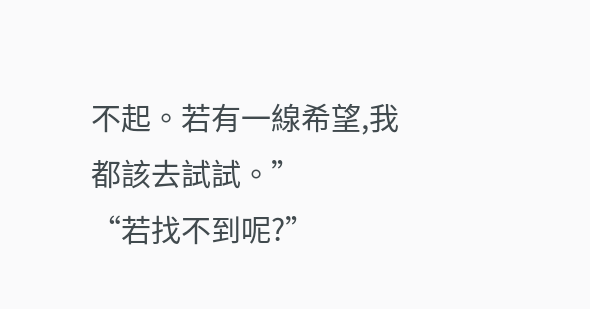不起。若有一線希望,我都該去試試。”
“若找不到呢?”